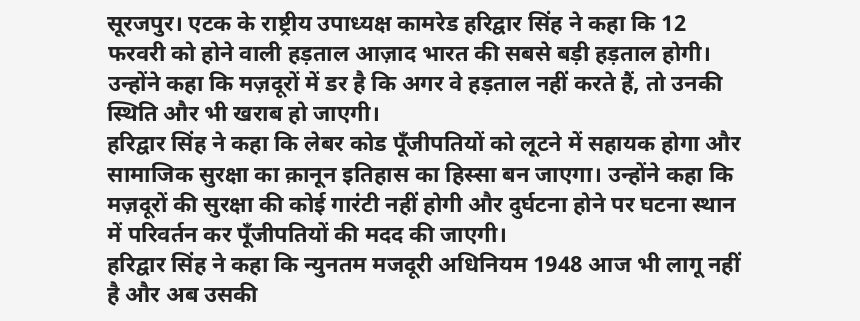सूरजपुर। एटक के राष्ट्रीय उपाध्यक्ष कामरेड हरिद्वार सिंह ने कहा कि 12 फरवरी को होने वाली हड़ताल आज़ाद भारत की सबसे बड़ी हड़ताल होगी। उन्होंने कहा कि मज़दूरों में डर है कि अगर वे हड़ताल नहीं करते हैं, तो उनकी स्थिति और भी खराब हो जाएगी।
हरिद्वार सिंह ने कहा कि लेबर कोड पूँजीपतियों को लूटने में सहायक होगा और सामाजिक सुरक्षा का क़ानून इतिहास का हिस्सा बन जाएगा। उन्होंने कहा कि मज़दूरों की सुरक्षा की कोई गारंटी नहीं होगी और दुर्घटना होने पर घटना स्थान में परिवर्तन कर पूँजीपतियों की मदद की जाएगी।
हरिद्वार सिंह ने कहा कि न्युनतम मजदूरी अधिनियम 1948 आज भी लागू नहीं है और अब उसकी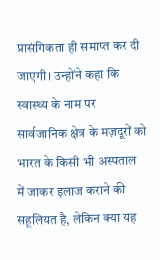प्रासंगिकता ही समाप्त कर दी जाएगी। उन्होंने कहा कि स्वास्थ्य के नाम पर सार्वजानिक क्षेत्र के मज़दूरों को भारत के किसी भी अस्पताल में जाकर इलाज कराने की सहूलियत है, लेकिन क्या यह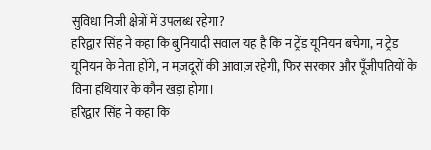सुविधा निजी क्षेत्रों में उपलब्ध रहेगा?
हरिद्वार सिंह ने कहा कि बुनियादी सवाल यह है कि न ट्रेंड यूनियन बचेगा, न ट्रेड यूनियन के नेता होंगे, न मज़दूरों की आवाज़ रहेगी, फिर सरकार और पूँजीपतियों के विना हथियार के कौन खड़ा होगा।
हरिद्वार सिंह ने कहा कि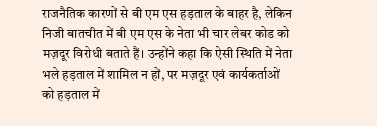राजनैतिक कारणों से बी एम एस हड़ताल के बाहर है, लेकिन निजी बातचीत में बी एम एस के नेता भी चार लेबर कोड को मज़दूर विरोधी बताते हैं। उन्होंने कहा कि ऐसी स्थिति में नेता भले हड़ताल में शामिल न हों, पर मज़दूर एवं कार्यकर्ताओं को हड़ताल में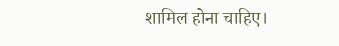शामिल होना चाहिए।